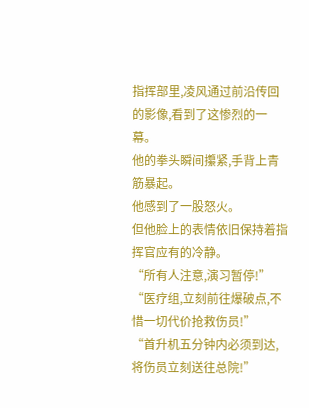指挥部里,凌风通过前沿传回的影像,看到了这惨烈的一幕。
他的拳头瞬间攥紧,手背上青筋暴起。
他感到了一股怒火。
但他脸上的表情依旧保持着指挥官应有的冷静。
“所有人注意,演习暂停!”
“医疗组,立刻前往爆破点,不惜一切代价抢救伤员!”
“首升机五分钟内必须到达,将伤员立刻送往总院!”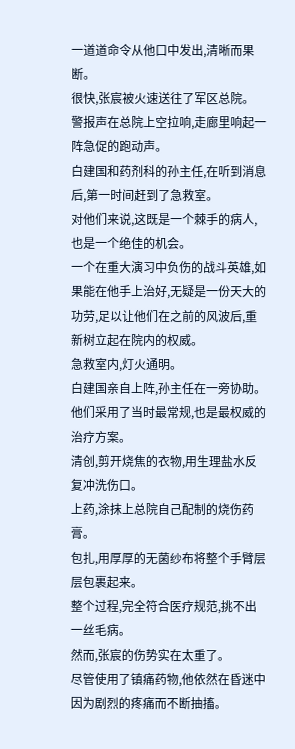一道道命令从他口中发出,清晰而果断。
很快,张宸被火速送往了军区总院。
警报声在总院上空拉响,走廊里响起一阵急促的跑动声。
白建国和药剂科的孙主任,在听到消息后,第一时间赶到了急救室。
对他们来说,这既是一个棘手的病人,也是一个绝佳的机会。
一个在重大演习中负伤的战斗英雄,如果能在他手上治好,无疑是一份天大的功劳,足以让他们在之前的风波后,重新树立起在院内的权威。
急救室内,灯火通明。
白建国亲自上阵,孙主任在一旁协助。
他们采用了当时最常规,也是最权威的治疗方案。
清创,剪开烧焦的衣物,用生理盐水反复冲洗伤口。
上药,涂抹上总院自己配制的烧伤药膏。
包扎,用厚厚的无菌纱布将整个手臂层层包裹起来。
整个过程,完全符合医疗规范,挑不出一丝毛病。
然而,张宸的伤势实在太重了。
尽管使用了镇痛药物,他依然在昏迷中因为剧烈的疼痛而不断抽搐。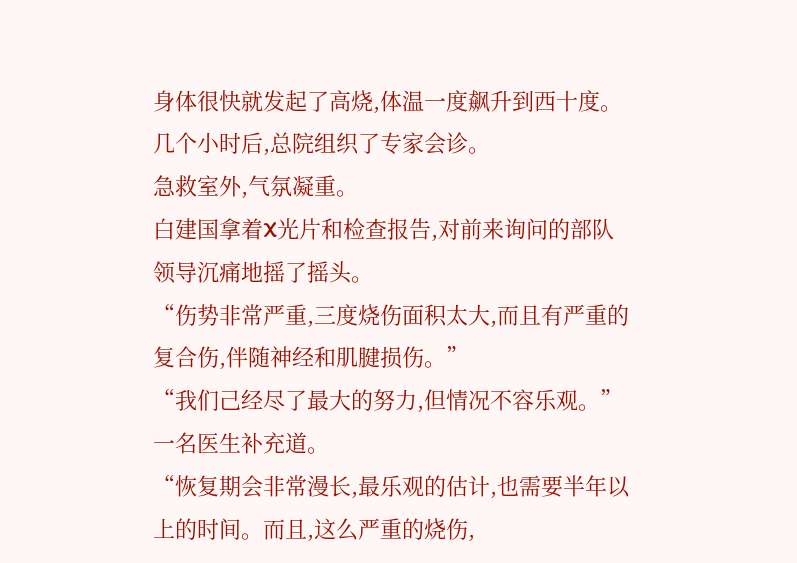身体很快就发起了高烧,体温一度飙升到西十度。
几个小时后,总院组织了专家会诊。
急救室外,气氛凝重。
白建国拿着X光片和检查报告,对前来询问的部队领导沉痛地摇了摇头。
“伤势非常严重,三度烧伤面积太大,而且有严重的复合伤,伴随神经和肌腱损伤。”
“我们己经尽了最大的努力,但情况不容乐观。”
一名医生补充道。
“恢复期会非常漫长,最乐观的估计,也需要半年以上的时间。而且,这么严重的烧伤,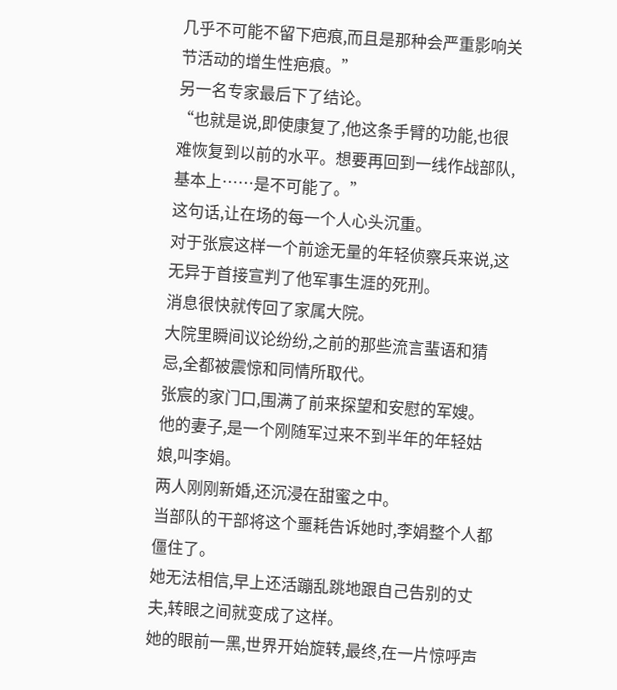几乎不可能不留下疤痕,而且是那种会严重影响关节活动的增生性疤痕。”
另一名专家最后下了结论。
“也就是说,即使康复了,他这条手臂的功能,也很难恢复到以前的水平。想要再回到一线作战部队,基本上……是不可能了。”
这句话,让在场的每一个人心头沉重。
对于张宸这样一个前途无量的年轻侦察兵来说,这无异于首接宣判了他军事生涯的死刑。
消息很快就传回了家属大院。
大院里瞬间议论纷纷,之前的那些流言蜚语和猜忌,全都被震惊和同情所取代。
张宸的家门口,围满了前来探望和安慰的军嫂。
他的妻子,是一个刚随军过来不到半年的年轻姑娘,叫李娟。
两人刚刚新婚,还沉浸在甜蜜之中。
当部队的干部将这个噩耗告诉她时,李娟整个人都僵住了。
她无法相信,早上还活蹦乱跳地跟自己告别的丈夫,转眼之间就变成了这样。
她的眼前一黑,世界开始旋转,最终,在一片惊呼声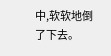中,软软地倒了下去。